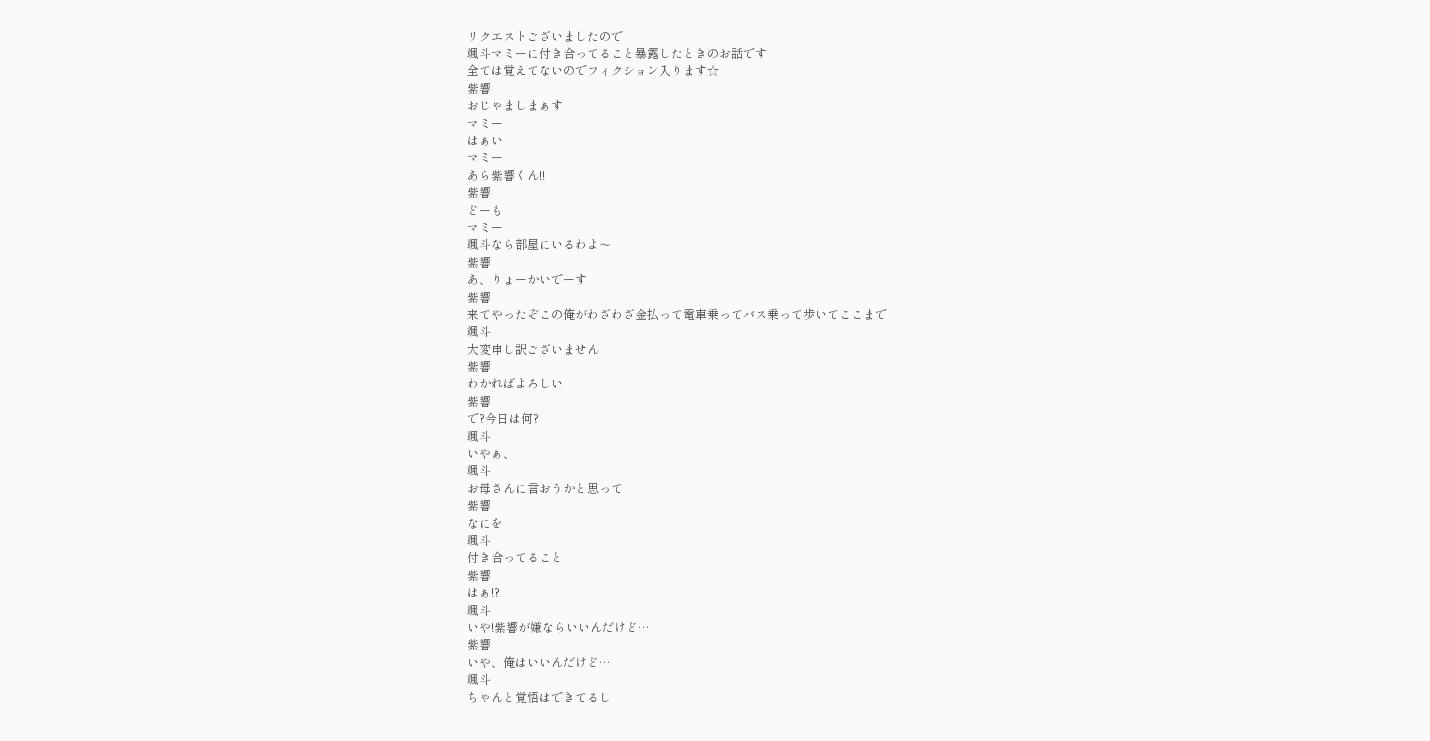リクエストございましたので
颯斗マミーに付き合ってること暴露したときのお話です
全ては覚えてないのでフィクション入ります☆
紫響
おじゃましまぁす
マミー
はぁい
マミー
あら紫響くん!!
紫響
どーも
マミー
颯斗なら部屋にいるわよ〜
紫響
あ、りょーかいでーす
紫響
来てやったぞこの俺がわざわざ金払って電車乗ってバス乗って歩いてここまで
颯斗
大変申し訳ございません
紫響
わかればよろしい
紫響
で?今日は何?
颯斗
いやぁ、
颯斗
お母さんに言おうかと思って
紫響
なにを
颯斗
付き合ってること
紫響
はぁ!?
颯斗
いや!紫響が嫌ならいいんだけど…
紫響
いや、俺はいいんだけど…
颯斗
ちゃんと覚悟はできてるし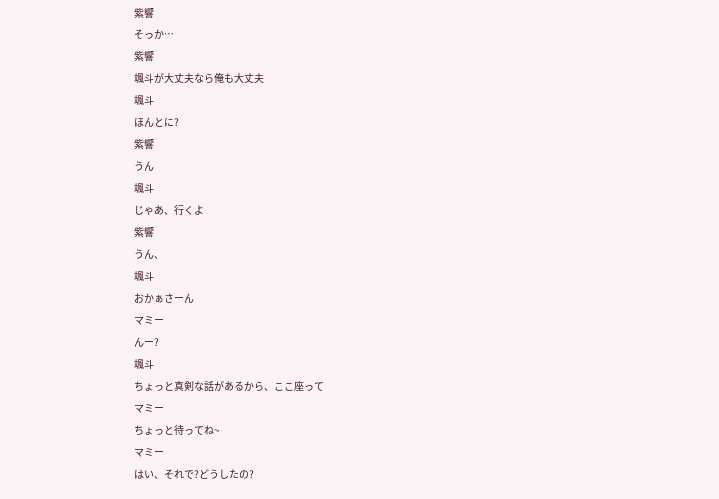紫響
そっか…
紫響
颯斗が大丈夫なら俺も大丈夫
颯斗
ほんとに?
紫響
うん
颯斗
じゃあ、行くよ
紫響
うん、
颯斗
おかぁさーん
マミー
んー?
颯斗
ちょっと真剣な話があるから、ここ座って
マミー
ちょっと待ってね~
マミー
はい、それで?どうしたの?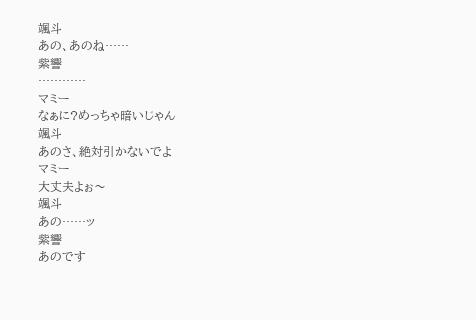颯斗
あの、あのね……
紫響
…………
マミー
なぁに?めっちゃ暗いじゃん
颯斗
あのさ、絶対引かないでよ
マミー
大丈夫よぉ〜
颯斗
あの……ッ
紫響
あのです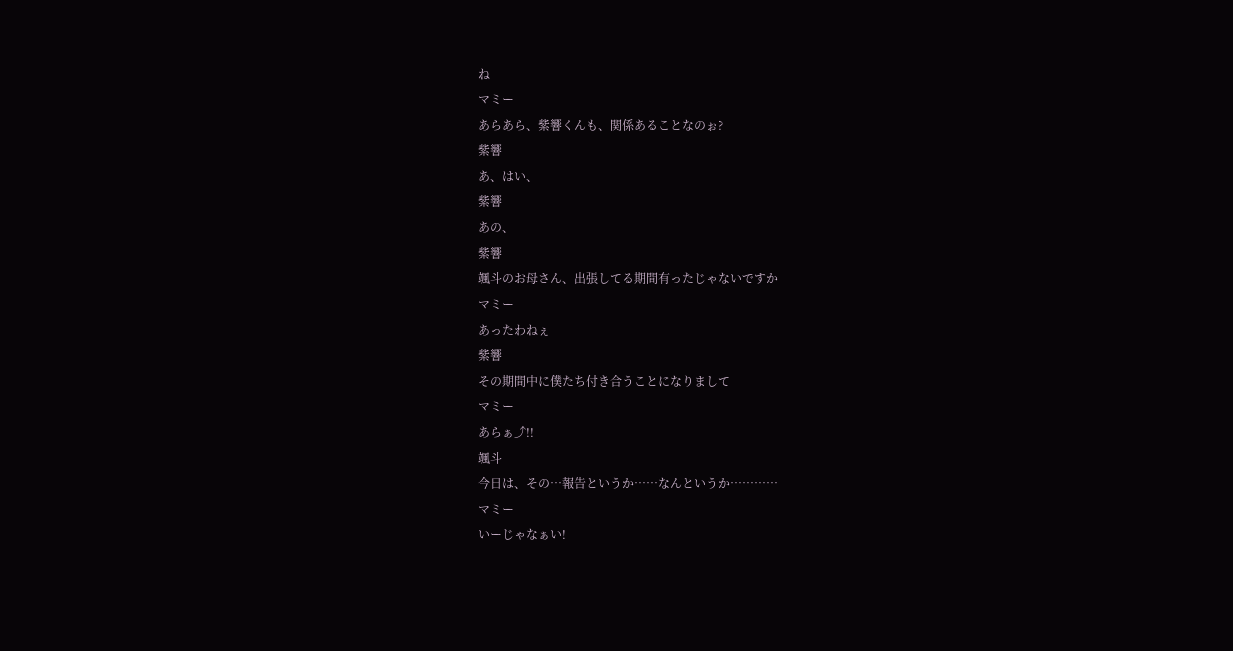ね
マミー
あらあら、紫響くんも、関係あることなのぉ?
紫響
あ、はい、
紫響
あの、
紫響
颯斗のお母さん、出張してる期間有ったじゃないですか
マミー
あったわねぇ
紫響
その期間中に僕たち付き合うことになりまして
マミー
あらぁ⤴!!
颯斗
今日は、その…報告というか……なんというか…………
マミー
いーじゃなぁい!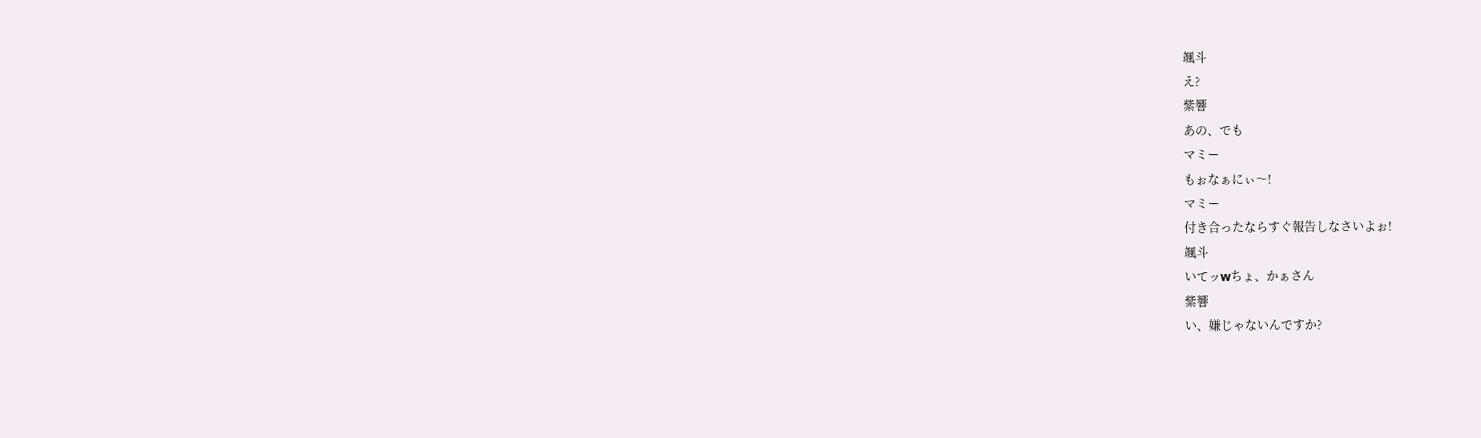颯斗
え?
紫響
あの、でも
マミー
もぉなぁにぃ〜!
マミー
付き合ったならすぐ報告しなさいよぉ!
颯斗
いてッwちょ、かぁさん
紫響
い、嫌じゃないんですか?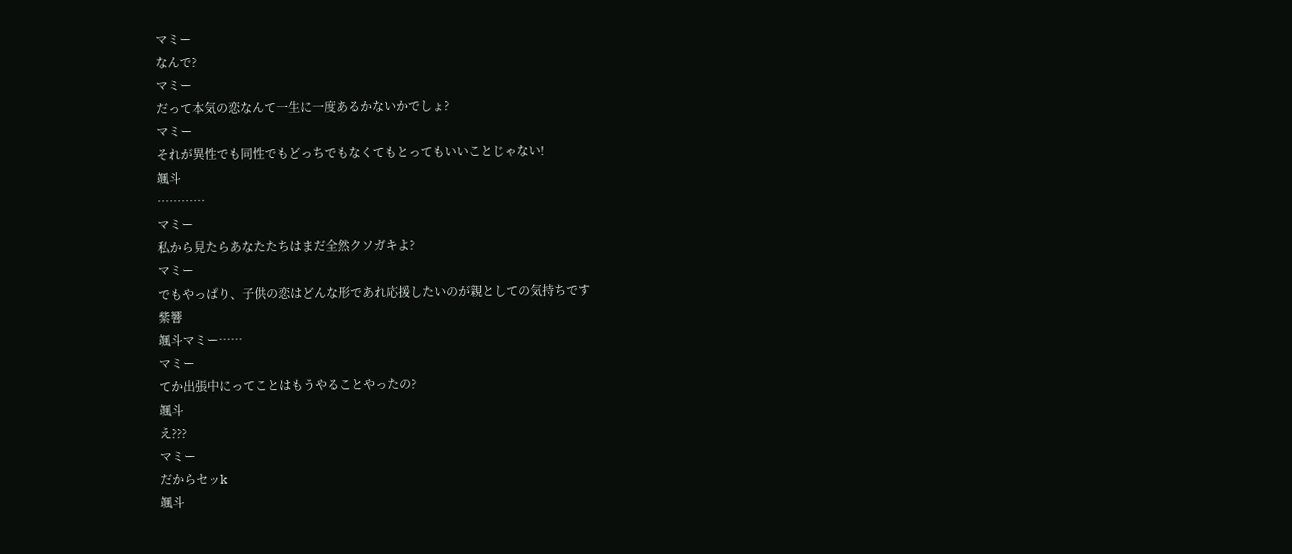マミー
なんで?
マミー
だって本気の恋なんて一生に一度あるかないかでしょ?
マミー
それが異性でも同性でもどっちでもなくてもとってもいいことじゃない!
颯斗
…………
マミー
私から見たらあなたたちはまだ全然クソガキよ?
マミー
でもやっぱり、子供の恋はどんな形であれ応援したいのが親としての気持ちです
紫響
颯斗マミー……
マミー
てか出張中にってことはもうやることやったの?
颯斗
え???
マミー
だからセッk
颯斗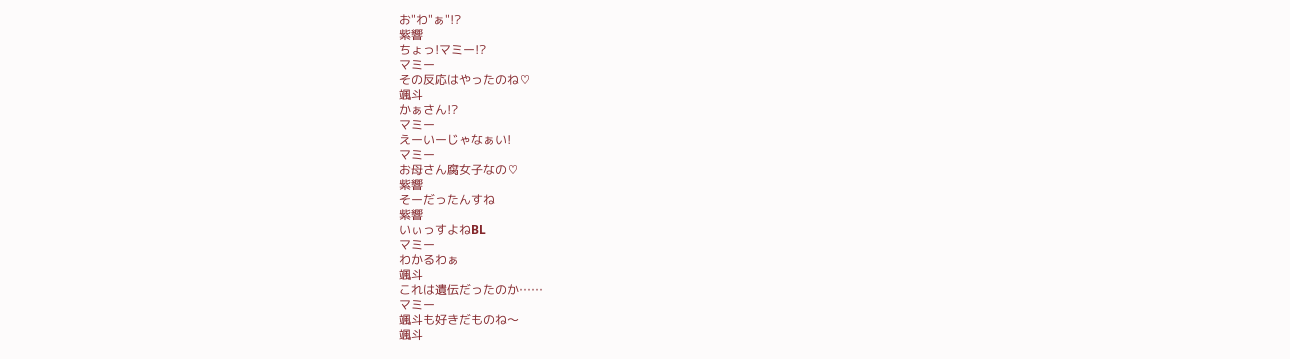お"わ"ぁ"!?
紫響
ちょっ!マミー!?
マミー
その反応はやったのね♡
颯斗
かぁさん!?
マミー
えーいーじゃなぁい!
マミー
お母さん腐女子なの♡
紫響
そーだったんすね
紫響
いぃっすよねBL
マミー
わかるわぁ
颯斗
これは遺伝だったのか……
マミー
颯斗も好きだものね〜
颯斗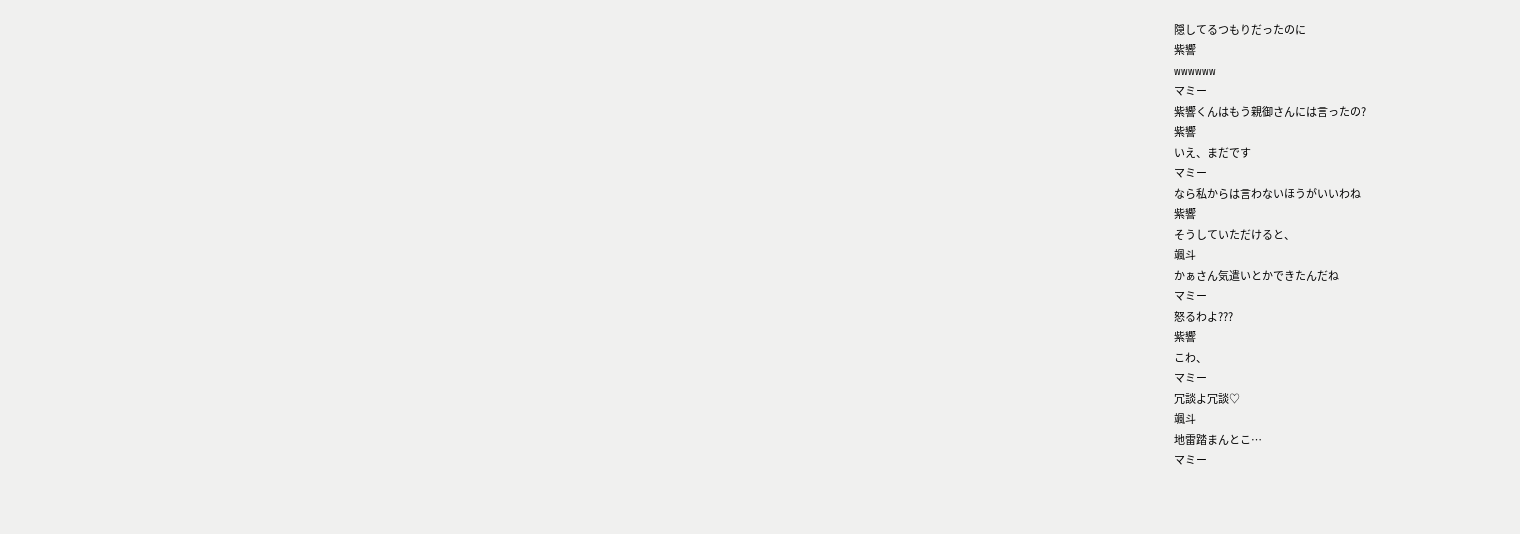隠してるつもりだったのに
紫響
wwwwww
マミー
紫響くんはもう親御さんには言ったの?
紫響
いえ、まだです
マミー
なら私からは言わないほうがいいわね
紫響
そうしていただけると、
颯斗
かぁさん気遣いとかできたんだね
マミー
怒るわよ???
紫響
こわ、
マミー
冗談よ冗談♡
颯斗
地雷踏まんとこ…
マミー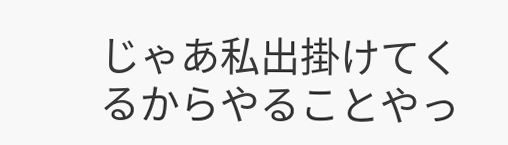じゃあ私出掛けてくるからやることやっ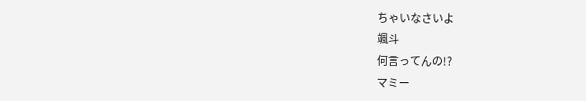ちゃいなさいよ
颯斗
何言ってんの!?
マミー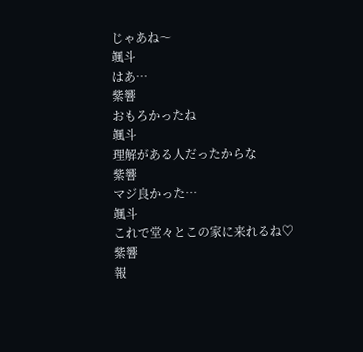じゃあね〜
颯斗
はあ…
紫響
おもろかったね
颯斗
理解がある人だったからな
紫響
マジ良かった…
颯斗
これで堂々とこの家に来れるね♡
紫響
報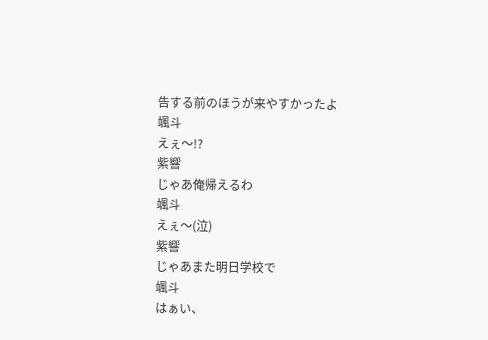告する前のほうが来やすかったよ
颯斗
えぇ〜!?
紫響
じゃあ俺帰えるわ
颯斗
えぇ〜(泣)
紫響
じゃあまた明日学校で
颯斗
はぁい、